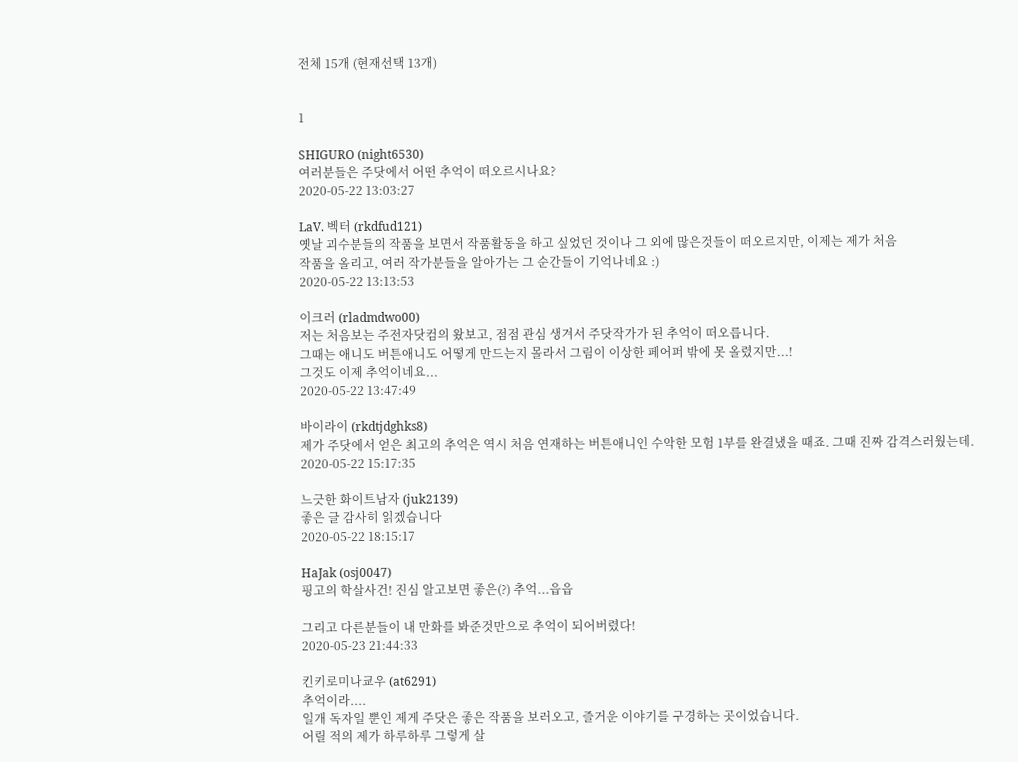전체 15개 (현재선택 13개)


1

SHIGURO (night6530)
여러분들은 주닷에서 어떤 추억이 떠오르시나요?
2020-05-22 13:03:27

LaV. 벡터 (rkdfud121)
옛날 괴수분들의 작품을 보면서 작품활동을 하고 싶었던 것이나 그 외에 많은것들이 떠오르지만, 이제는 제가 처음
작품을 올리고, 여러 작가분들을 알아가는 그 순간들이 기억나네요 :)
2020-05-22 13:13:53

이크러 (rladmdwo00)
저는 처음보는 주전자닷컴의 왔보고, 점점 관심 생겨서 주닷작가가 된 추억이 떠오릅니다.
그때는 애니도 버튼애니도 어떻게 만드는지 몰라서 그림이 이상한 페어퍼 밖에 못 올렸지만...!
그것도 이제 추억이네요...
2020-05-22 13:47:49

바이라이 (rkdtjdghks8)
제가 주닷에서 얻은 최고의 추억은 역시 처음 연재하는 버튼애니인 수악한 모험 1부를 완결냈을 때죠. 그때 진짜 감격스러웠는데.
2020-05-22 15:17:35

느긋한 화이트남자 (juk2139)
좋은 글 감사히 읽겠습니다
2020-05-22 18:15:17

HaJak (osj0047)
핑고의 학살사건! 진심 알고보면 좋은(?) 추억...읍읍

그리고 다른분들이 내 만화를 봐준것만으로 추억이 되어버렸다!
2020-05-23 21:44:33

킨키로미나쿄우 (at6291)
추억이라....
일개 독자일 뿐인 제게 주닷은 좋은 작품을 보러오고, 즐거운 이야기를 구경하는 곳이었습니다.
어릴 적의 제가 하루하루 그렇게 살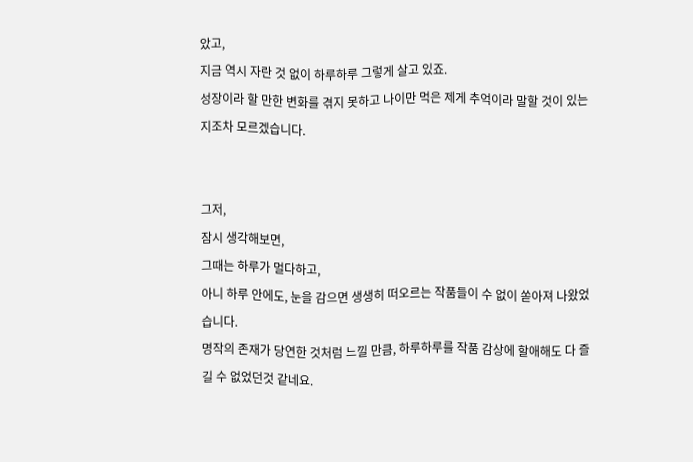았고,
지금 역시 자란 것 없이 하루하루 그렇게 살고 있죠.
성장이라 할 만한 변화를 겪지 못하고 나이만 먹은 제게 추억이라 말할 것이 있는지조차 모르겠습니다.


그저,
잠시 생각해보면,
그때는 하루가 멀다하고,
아니 하루 안에도, 눈을 감으면 생생히 떠오르는 작품들이 수 없이 쏟아져 나왔었습니다.
명작의 존재가 당연한 것처럼 느낄 만큼, 하루하루를 작품 감상에 할애해도 다 즐길 수 없었던것 같네요.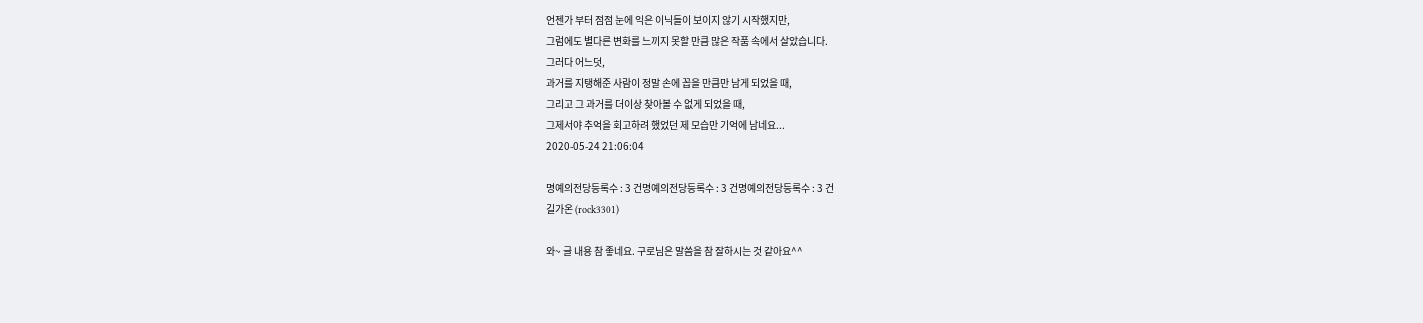언젠가 부터 점점 눈에 익은 이닉들이 보이지 않기 시작했지만,
그럼에도 별다른 변화를 느끼지 못할 만큼 많은 작품 속에서 살았습니다.
그러다 어느덧,
과거를 지탱해준 사람이 정말 손에 꼽을 만큼만 남게 되었을 때,
그리고 그 과거를 더이상 찾아볼 수 없게 되었을 때,
그제서야 추억을 회고하려 했었던 제 모습만 기억에 남네요...
2020-05-24 21:06:04

명예의전당등록수 : 3 건명예의전당등록수 : 3 건명예의전당등록수 : 3 건
길가온 (rock3301)

와~ 글 내용 참 좋네요. 구로님은 말씀을 참 잘하시는 것 같아요^^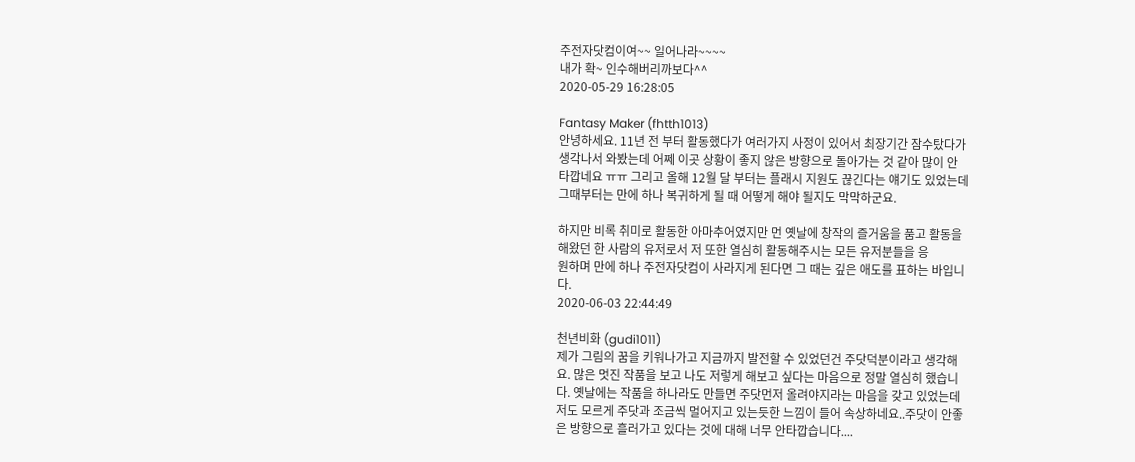주전자닷컴이여~~ 일어나라~~~~
내가 확~ 인수해버리까보다^^
2020-05-29 16:28:05

Fantasy Maker (fhtth1013)
안녕하세요. 11년 전 부터 활동했다가 여러가지 사정이 있어서 최장기간 잠수탔다가
생각나서 와봤는데 어쩨 이곳 상황이 좋지 않은 방향으로 돌아가는 것 같아 많이 안
타깝네요 ㅠㅠ 그리고 올해 12월 달 부터는 플래시 지원도 끊긴다는 얘기도 있었는데
그때부터는 만에 하나 복귀하게 될 때 어떻게 해야 될지도 막막하군요.

하지만 비록 취미로 활동한 아마추어였지만 먼 옛날에 창작의 즐거움을 품고 활동을
해왔던 한 사람의 유저로서 저 또한 열심히 활동해주시는 모든 유저분들을 응
원하며 만에 하나 주전자닷컴이 사라지게 된다면 그 때는 깊은 애도를 표하는 바입니
다.
2020-06-03 22:44:49

천년비화 (gudi1011)
제가 그림의 꿈을 키워나가고 지금까지 발전할 수 있었던건 주닷덕분이라고 생각해
요. 많은 멋진 작품을 보고 나도 저렇게 해보고 싶다는 마음으로 정말 열심히 했습니
다. 옛날에는 작품을 하나라도 만들면 주닷먼저 올려야지라는 마음을 갖고 있었는데
저도 모르게 주닷과 조금씩 멀어지고 있는듯한 느낌이 들어 속상하네요..주닷이 안좋
은 방향으로 흘러가고 있다는 것에 대해 너무 안타깝습니다....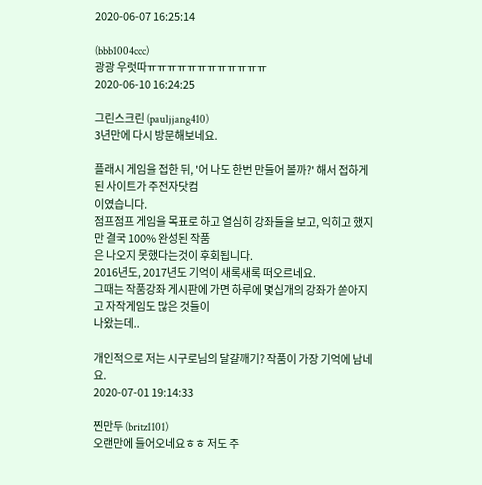2020-06-07 16:25:14

(bbb1004ccc)
광광 우럿따ㅠㅠㅠㅠㅠㅠㅠㅠㅠㅠㅠㅠ
2020-06-10 16:24:25

그린스크린 (pauljjang410)
3년만에 다시 방문해보네요.

플래시 게임을 접한 뒤, '어 나도 한번 만들어 볼까?' 해서 접하게 된 사이트가 주전자닷컴
이였습니다.
점프점프 게임을 목표로 하고 열심히 강좌들을 보고, 익히고 했지만 결국 100% 완성된 작품
은 나오지 못했다는것이 후회됩니다.
2016년도, 2017년도 기억이 새록새록 떠오르네요.
그때는 작품강좌 게시판에 가면 하루에 몇십개의 강좌가 쏟아지고 자작게임도 많은 것들이
나왔는데..

개인적으로 저는 시구로님의 달걀깨기? 작품이 가장 기억에 남네요.
2020-07-01 19:14:33

찐만두 (britz1101)
오랜만에 들어오네요ㅎㅎ 저도 주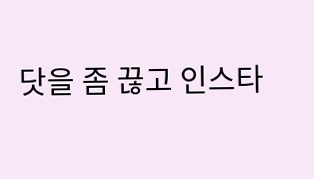닷을 좀 끊고 인스타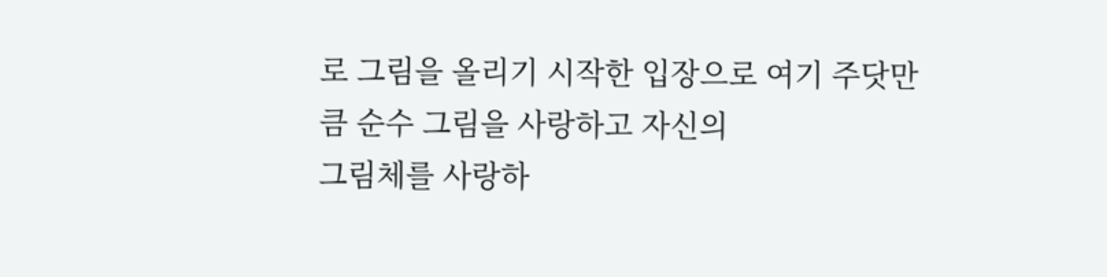로 그림을 올리기 시작한 입장으로 여기 주닷만큼 순수 그림을 사랑하고 자신의
그림체를 사랑하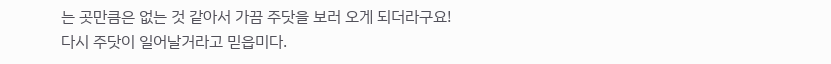는 곳만큼은 없는 것 같아서 가끔 주닷을 보러 오게 되더라구요! 다시 주닷이 일어날거라고 믿읍미다.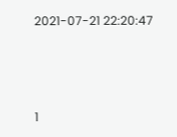2021-07-21 22:20:47



1